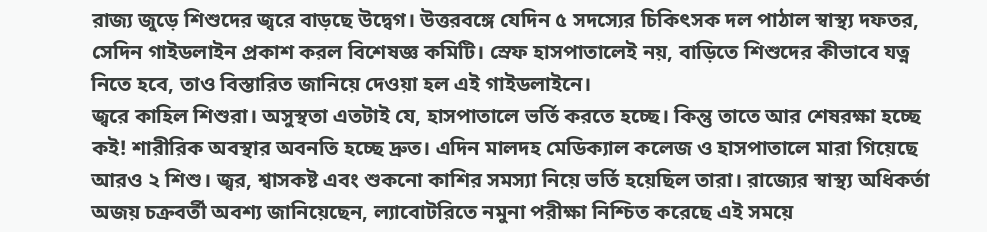রাজ্য জুড়ে শিশুদের জ্বরে বাড়ছে উদ্বেগ। উত্তরবঙ্গে যেদিন ৫ সদস্যের চিকিৎসক দল পাঠাল স্বাস্থ্য দফতর, সেদিন গাইডলাইন প্রকাশ করল বিশেষজ্ঞ কমিটি। স্রেফ হাসপাতালেই নয়, বাড়িতে শিশুদের কীভাবে যত্ন নিতে হবে, তাও বিস্তারিত জানিয়ে দেওয়া হল এই গাইডলাইনে।
জ্বরে কাহিল শিশুরা। অসুস্থতা এতটাই যে, হাসপাতালে ভর্তি করতে হচ্ছে। কিন্তু তাতে আর শেষরক্ষা হচ্ছে কই! শারীরিক অবস্থার অবনতি হচ্ছে দ্রুত। এদিন মালদহ মেডিক্যাল কলেজ ও হাসপাতালে মারা গিয়েছে আরও ২ শিশু। জ্বর, শ্বাসকষ্ট এবং শুকনো কাশির সমস্যা নিয়ে ভর্তি হয়েছিল তারা। রাজ্যের স্বাস্থ্য অধিকর্তা অজয় চক্রবর্তী অবশ্য জানিয়েছেন, ল্যাবোটরিতে নমুনা পরীক্ষা নিশ্চিত করেছে এই সময়ে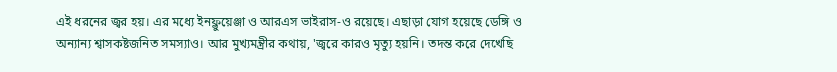এই ধরনের জ্বর হয়। এর মধ্যে ইনফ্লুয়েঞ্জা ও আরএস ভাইরাস-ও রয়েছে। এছাড়া যোগ হয়েছে ডেঙ্গি ও অন্যান্য শ্বাসকষ্টজনিত সমস্যাও। আর মুখ্যমন্ত্রীর কথায়, 'জ্বরে কারও মৃত্যু হয়নি। তদন্ত করে দেখেছি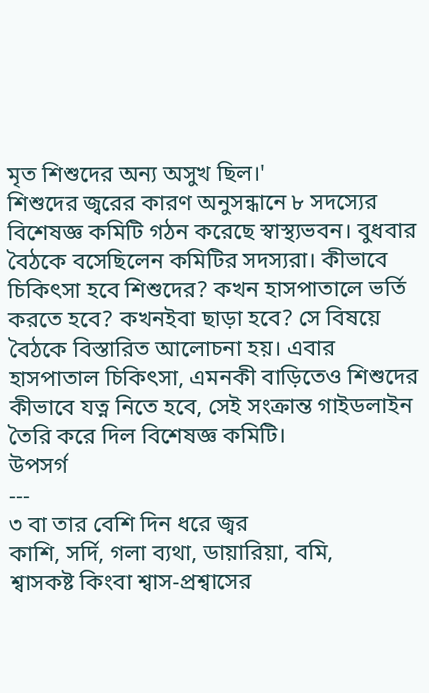মৃত শিশুদের অন্য অসুখ ছিল।'
শিশুদের জ্বরের কারণ অনুসন্ধানে ৮ সদস্যের বিশেষজ্ঞ কমিটি গঠন করেছে স্বাস্থ্যভবন। বুধবার বৈঠকে বসেছিলেন কমিটির সদস্যরা। কীভাবে চিকিৎসা হবে শিশুদের? কখন হাসপাতালে ভর্তি করতে হবে? কখনইবা ছাড়া হবে? সে বিষয়ে বৈঠকে বিস্তারিত আলোচনা হয়। এবার হাসপাতাল চিকিৎসা, এমনকী বাড়িতেও শিশুদের কীভাবে যত্ন নিতে হবে, সেই সংক্রান্ত গাইডলাইন তৈরি করে দিল বিশেষজ্ঞ কমিটি।
উপসর্গ
---
৩ বা তার বেশি দিন ধরে জ্বর
কাশি, সর্দি, গলা ব্যথা, ডায়ারিয়া, বমি,
শ্বাসকষ্ট কিংবা শ্বাস-প্রশ্বাসের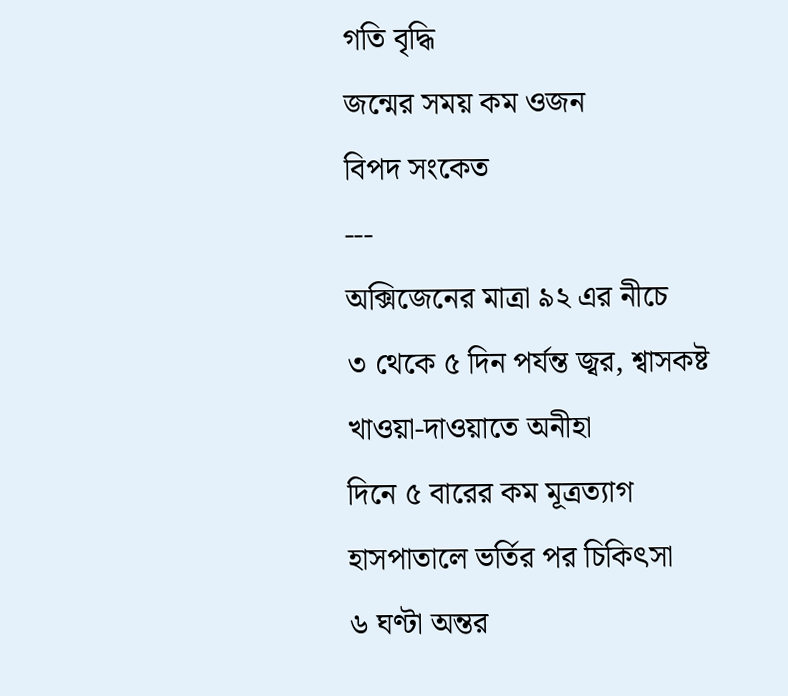গতি বৃদ্ধি
জন্মের সময় কম ওজন
বিপদ সংকেত
---
অক্সিজেনের মাত্রা ৯২ এর নীচে
৩ থেকে ৫ দিন পর্যন্ত জ্বর, শ্বাসকষ্ট
খাওয়া-দাওয়াতে অনীহা
দিনে ৫ বারের কম মূত্রত্যাগ
হাসপাতালে ভর্তির পর চিকিৎসা
৬ ঘণ্টা অন্তর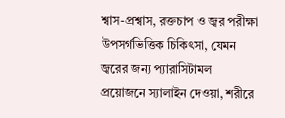শ্বাস-প্রশ্বাস, রক্তচাপ ও জ্বর পরীক্ষা
উপসর্গভিত্তিক চিকিৎসা, যেমন জ্বরের জন্য প্যারাসিটামল
প্রয়োজনে স্যালাইন দেওয়া, শরীরে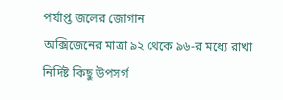পর্যাপ্ত জলের জোগান
অক্সিজেনের মাত্রা ৯২ থেকে ৯৬-র মধ্যে রাখা
নির্দিষ্ট কিছু উপসর্গ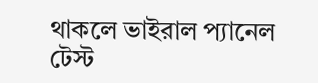থাকলে ভাইরাল প্যানেল টেস্ট